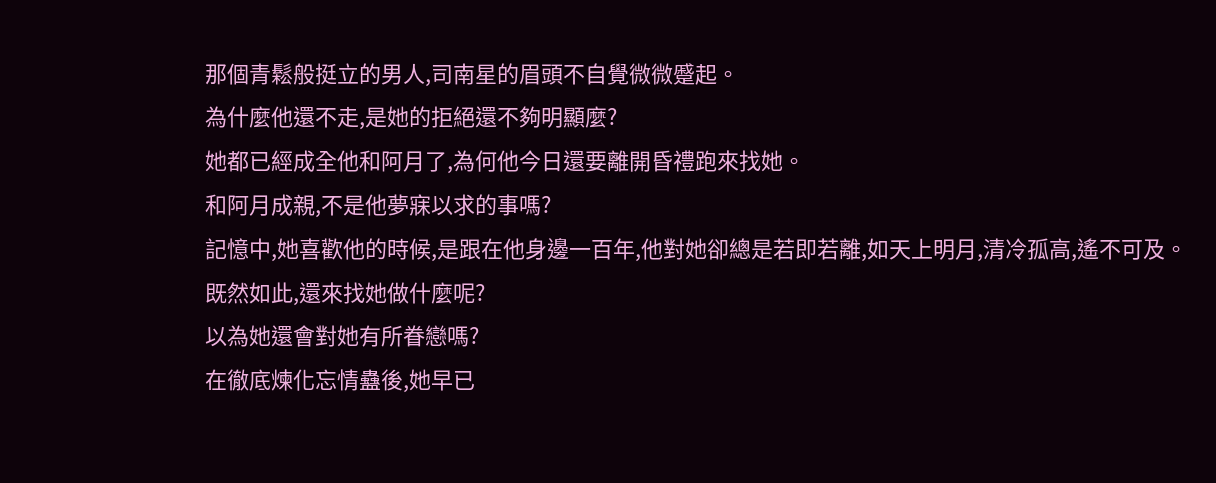那個青鬆般挺立的男人,司南星的眉頭不自覺微微蹙起。
為什麼他還不走,是她的拒絕還不夠明顯麼?
她都已經成全他和阿月了,為何他今日還要離開昏禮跑來找她。
和阿月成親,不是他夢寐以求的事嗎?
記憶中,她喜歡他的時候,是跟在他身邊一百年,他對她卻總是若即若離,如天上明月,清冷孤高,遙不可及。
既然如此,還來找她做什麼呢?
以為她還會對她有所眷戀嗎?
在徹底煉化忘情蠱後,她早已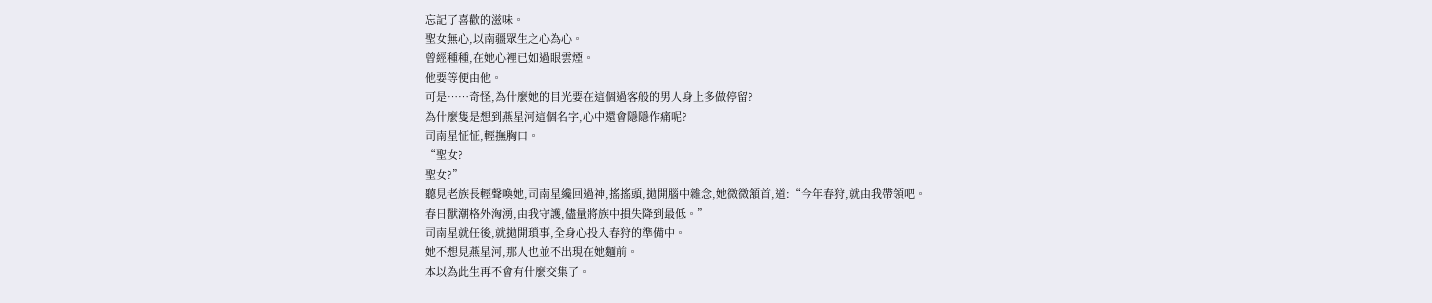忘記了喜歡的滋味。
聖女無心,以南疆眾生之心為心。
曾經種種,在她心裡已如過眼雲煙。
他要等便由他。
可是……奇怪,為什麼她的目光要在這個過客般的男人身上多做停留?
為什麼隻是想到燕星河這個名字,心中還會隱隱作痛呢?
司南星怔怔,輕撫胸口。
“聖女?
聖女?”
聽見老族長輕聲喚她,司南星纔回過神,搖搖頭,拋開腦中雜念,她微微頷首,道:“今年春狩,就由我帶領吧。
春日獸潮格外洶湧,由我守護,儘量將族中損失降到最低。”
司南星就任後,就拋開瑣事,全身心投入春狩的準備中。
她不想見燕星河,那人也並不出現在她麵前。
本以為此生再不會有什麼交集了。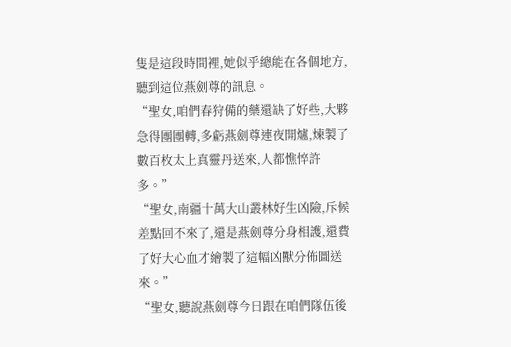隻是這段時間裡,她似乎總能在各個地方,聽到這位燕劍尊的訊息。
“聖女,咱們春狩備的藥還缺了好些,大夥急得團團轉,多虧燕劍尊連夜開爐,煉製了數百枚太上真靈丹送來,人都憔悴許多。”
“聖女,南疆十萬大山叢林好生凶險,斥候差點回不來了,還是燕劍尊分身相護,還費了好大心血才繪製了這幅凶獸分佈圖送來。”
“聖女,聽說燕劍尊今日跟在咱們隊伍後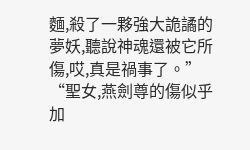麵,殺了一夥強大詭譎的夢妖,聽說神魂還被它所傷,哎,真是禍事了。”
“聖女,燕劍尊的傷似乎加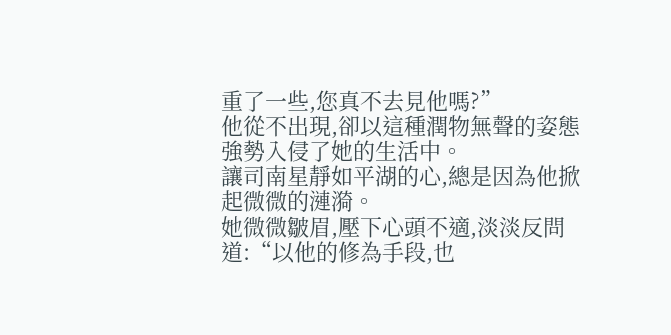重了一些,您真不去見他嗎?”
他從不出現,卻以這種潤物無聲的姿態強勢入侵了她的生活中。
讓司南星靜如平湖的心,總是因為他掀起微微的漣漪。
她微微皺眉,壓下心頭不適,淡淡反問道:“以他的修為手段,也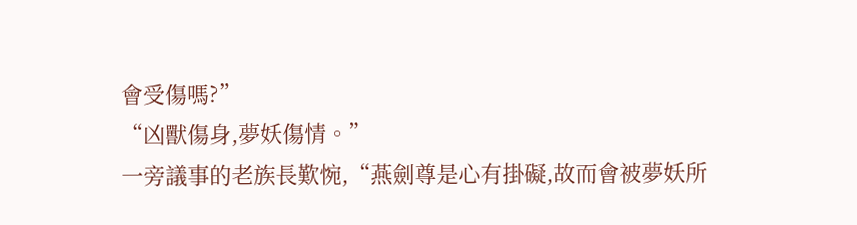會受傷嗎?”
“凶獸傷身,夢妖傷情。”
一旁議事的老族長歎惋,“燕劍尊是心有掛礙,故而會被夢妖所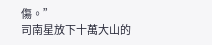傷。”
司南星放下十萬大山的